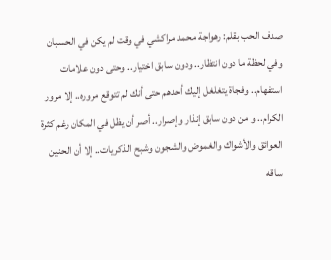صدف الحب بقلم: رهواجة محمد مراكشي في وقت لم يكن في الحسبان وفي لحظة ما دون انتظار.. ودون سابق اختيار.. وحتى دون علامات استفهام.. وفجاة يتغلغل إليك أحدهم حتى أنك لم تتوقع مروره.. إلا مرور الكرام.. و من دون سابق إنذار وإصرار.. أصر أن يظل في المكان رغم كثرة العوائق والأشواك والغموض والشجون وشبح الذكريات.. إلا أن الحنين ساقه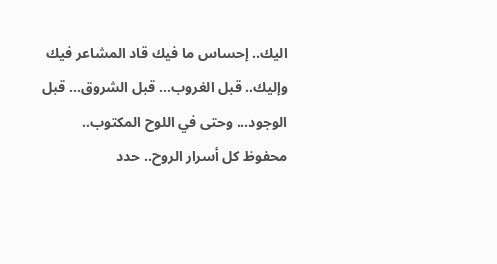اليك.. إحساس ما فيك قاد المشاعر فيك وإليك.. قبل الغروب… قبل الشروق… قبل الوجود... وحتى في اللوح المكتوب.. محفوظ كل أسرار الروح.. حدد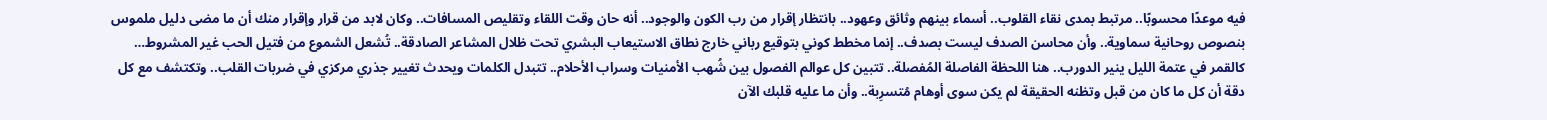فيه موعدًا محسوبًا.. مرتبط بمدى نقاء القلوب.. أسماء بينهم وثائق وعهود.. بانتظار إقرار من رب الكون والوجود.. أنه حان وقت اللقاء وتقليص المسافات.. وكان لابد من قرار وإقرار منك أن ما مضى دليل ملموس بنصوص روحانية سماوية.. وأن محاسن الصدف ليست بصدف.. إنما مخطط كوني بتوقيع رباني خارج نطاق الاستيعاب البشري تحت ظلال المشاعر الصادقة.. تُشعل الشموع من فتيل الحب غير المشروط… كالقمر في عتمة الليل ينير الدورب.. هنا اللحظة الفاصلة المُفصلة.. تتبين كل عوالم الفصول بين شُهب الأمنيات وسراب الأحلام.. تتبدل الكلمات ويحدث تغيير جذري مركزي في ضربات القلب.. وتكتشف مع كل دقة أن كل ما كان من قبل وتظنه الحقيقة لم يكن سوى أوهام مُتسرِبة.. وأن ما عليه قلبك الآن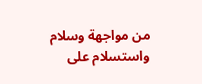من مواجهة وسلام واستسلام على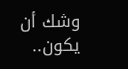وشك أن يكون..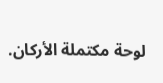لوحة مكتملة الأركان.